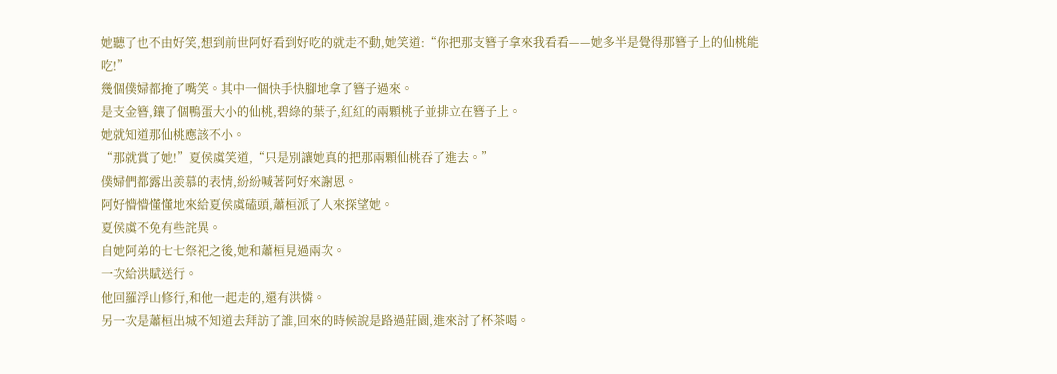她聽了也不由好笑,想到前世阿好看到好吃的就走不動,她笑道:“你把那支簪子拿來我看看——她多半是覺得那簪子上的仙桃能吃!”
幾個僕婦都掩了嘴笑。其中一個快手快腳地拿了簪子過來。
是支金簪,鑲了個鴨蛋大小的仙桃,碧綠的葉子,紅紅的兩顆桃子並排立在簪子上。
她就知道那仙桃應該不小。
“那就賞了她!”夏侯虞笑道,“只是別讓她真的把那兩顆仙桃吞了進去。”
僕婦們都露出羨慕的表情,紛紛喊著阿好來謝恩。
阿好懵懵懂懂地來給夏侯虞磕頭,蕭桓派了人來探望她。
夏侯虞不免有些詫異。
自她阿弟的七七祭祀之後,她和蕭桓見過兩次。
一次給洪賦送行。
他回羅浮山修行,和他一起走的,還有洪憐。
另一次是蕭桓出城不知道去拜訪了誰,回來的時候說是路過莊園,進來討了杯茶喝。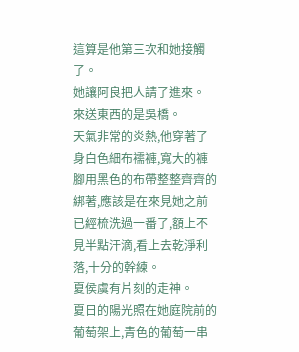這算是他第三次和她接觸了。
她讓阿良把人請了進來。
來送東西的是吳橋。
天氣非常的炎熱,他穿著了身白色細布襦褲,寬大的褲腳用黑色的布帶整整齊齊的綁著,應該是在來見她之前已經梳洗過一番了,額上不見半點汗滴,看上去乾淨利落,十分的幹練。
夏侯虞有片刻的走神。
夏日的陽光照在她庭院前的葡萄架上,青色的葡萄一串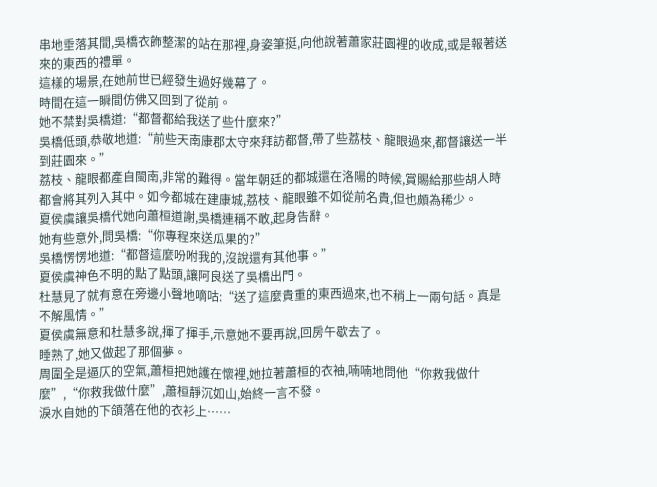串地垂落其間,吳橋衣飾整潔的站在那裡,身姿筆挺,向他說著蕭家莊園裡的收成,或是報著送來的東西的禮單。
這樣的場景,在她前世已經發生過好幾幕了。
時間在這一瞬間仿佛又回到了從前。
她不禁對吳橋道:“都督都給我送了些什麼來?”
吳橋低頭,恭敬地道:“前些天南康郡太守來拜訪都督,帶了些荔枝、龍眼過來,都督讓送一半到莊園來。”
荔枝、龍眼都產自閩南,非常的難得。當年朝廷的都城還在洛陽的時候,賞賜給那些胡人時都會將其列入其中。如今都城在建康城,荔枝、龍眼雖不如從前名貴,但也頗為稀少。
夏侯虞讓吳橋代她向蕭桓道謝,吳橋連稱不敢,起身告辭。
她有些意外,問吳橋:“你專程來送瓜果的?”
吳橋愣愣地道:“都督這麼吩咐我的,沒說還有其他事。”
夏侯虞神色不明的點了點頭,讓阿良送了吳橋出門。
杜慧見了就有意在旁邊小聲地嘀咕:“送了這麼貴重的東西過來,也不稍上一兩句話。真是不解風情。”
夏侯虞無意和杜慧多說,揮了揮手,示意她不要再說,回房午歇去了。
睡熟了,她又做起了那個夢。
周圍全是逼仄的空氣,蕭桓把她護在懷裡,她拉著蕭桓的衣袖,喃喃地問他“你救我做什麼”,“你救我做什麼”,蕭桓靜沉如山,始終一言不發。
淚水自她的下頜落在他的衣衫上……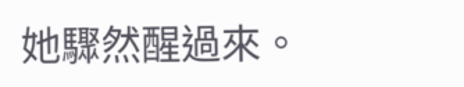她驟然醒過來。